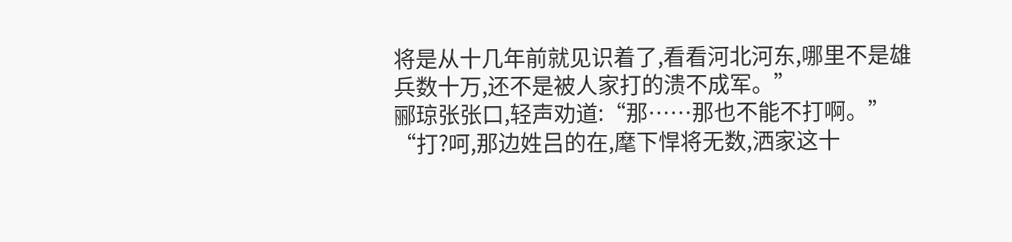将是从十几年前就见识着了,看看河北河东,哪里不是雄兵数十万,还不是被人家打的溃不成军。”
郦琼张张口,轻声劝道:“那……那也不能不打啊。”
“打?呵,那边姓吕的在,麾下悍将无数,洒家这十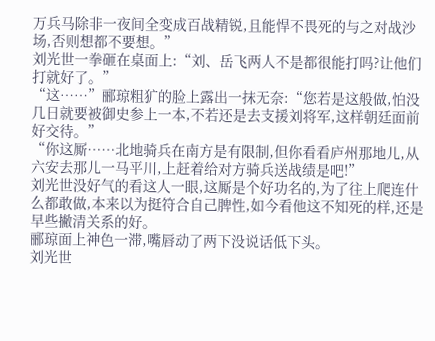万兵马除非一夜间全变成百战精锐,且能悍不畏死的与之对战沙场,否则想都不要想。”
刘光世一拳砸在桌面上:“刘、岳飞两人不是都很能打吗?让他们打就好了。”
“这……”郦琼粗犷的脸上露出一抹无奈:“您若是这般做,怕没几日就要被御史参上一本,不若还是去支援刘将军,这样朝廷面前好交待。”
“你这厮……北地骑兵在南方是有限制,但你看看庐州那地儿,从六安去那儿一马平川,上赶着给对方骑兵送战绩是吧!”
刘光世没好气的看这人一眼,这厮是个好功名的,为了往上爬连什么都敢做,本来以为挺符合自己脾性,如今看他这不知死的样,还是早些撇清关系的好。
郦琼面上神色一滞,嘴唇动了两下没说话低下头。
刘光世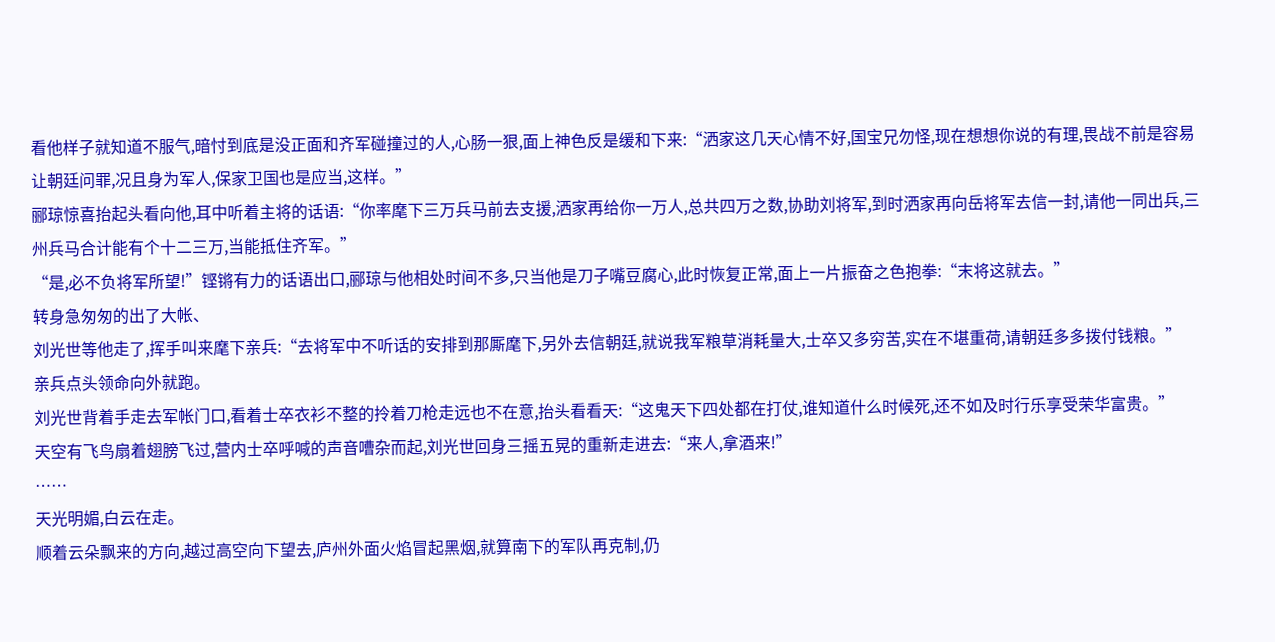看他样子就知道不服气,暗忖到底是没正面和齐军碰撞过的人,心肠一狠,面上神色反是缓和下来:“洒家这几天心情不好,国宝兄勿怪,现在想想你说的有理,畏战不前是容易让朝廷问罪,况且身为军人,保家卫国也是应当,这样。”
郦琼惊喜抬起头看向他,耳中听着主将的话语:“你率麾下三万兵马前去支援,洒家再给你一万人,总共四万之数,协助刘将军,到时洒家再向岳将军去信一封,请他一同出兵,三州兵马合计能有个十二三万,当能抵住齐军。”
“是,必不负将军所望!”铿锵有力的话语出口,郦琼与他相处时间不多,只当他是刀子嘴豆腐心,此时恢复正常,面上一片振奋之色抱拳:“末将这就去。”
转身急匆匆的出了大帐、
刘光世等他走了,挥手叫来麾下亲兵:“去将军中不听话的安排到那厮麾下,另外去信朝廷,就说我军粮草消耗量大,士卒又多穷苦,实在不堪重荷,请朝廷多多拨付钱粮。”
亲兵点头领命向外就跑。
刘光世背着手走去军帐门口,看着士卒衣衫不整的拎着刀枪走远也不在意,抬头看看天:“这鬼天下四处都在打仗,谁知道什么时候死,还不如及时行乐享受荣华富贵。”
天空有飞鸟扇着翅膀飞过,营内士卒呼喊的声音嘈杂而起,刘光世回身三摇五晃的重新走进去:“来人,拿酒来!”
……
天光明媚,白云在走。
顺着云朵飘来的方向,越过高空向下望去,庐州外面火焰冒起黑烟,就算南下的军队再克制,仍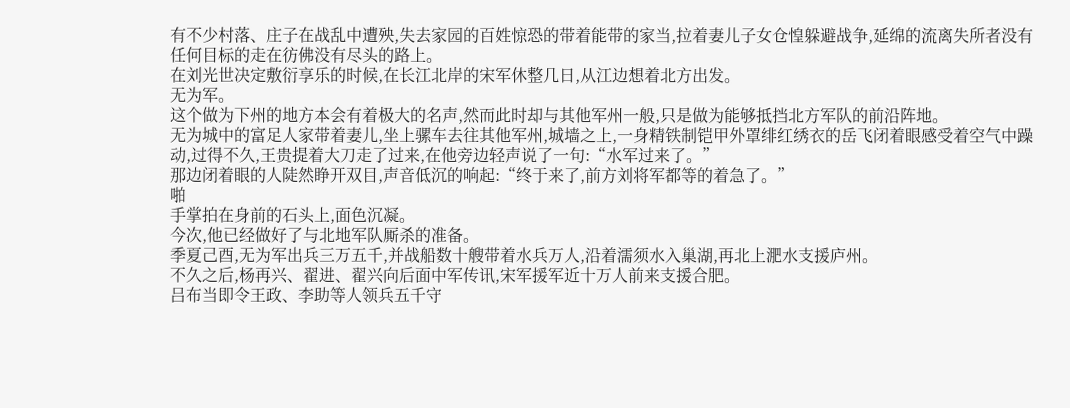有不少村落、庄子在战乱中遭殃,失去家园的百姓惊恐的带着能带的家当,拉着妻儿子女仓惶躲避战争,延绵的流离失所者没有任何目标的走在彷佛没有尽头的路上。
在刘光世决定敷衍享乐的时候,在长江北岸的宋军休整几日,从江边想着北方出发。
无为军。
这个做为下州的地方本会有着极大的名声,然而此时却与其他军州一般,只是做为能够抵挡北方军队的前沿阵地。
无为城中的富足人家带着妻儿,坐上骡车去往其他军州,城墙之上,一身精铁制铠甲外罩绯红绣衣的岳飞闭着眼感受着空气中躁动,过得不久,王贵提着大刀走了过来,在他旁边轻声说了一句:“水军过来了。”
那边闭着眼的人陡然睁开双目,声音低沉的响起:“终于来了,前方刘将军都等的着急了。”
啪
手掌拍在身前的石头上,面色沉凝。
今次,他已经做好了与北地军队厮杀的准备。
季夏己酉,无为军出兵三万五千,并战船数十艘带着水兵万人,沿着濡须水入巢湖,再北上淝水支援庐州。
不久之后,杨再兴、翟进、翟兴向后面中军传讯,宋军援军近十万人前来支援合肥。
吕布当即令王政、李助等人领兵五千守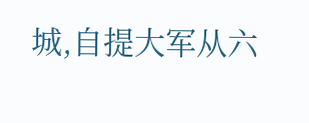城,自提大军从六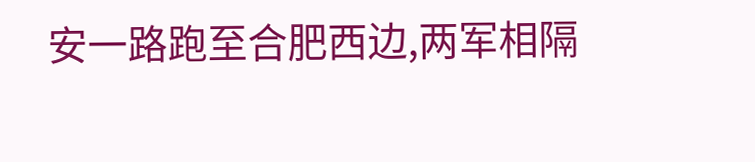安一路跑至合肥西边,两军相隔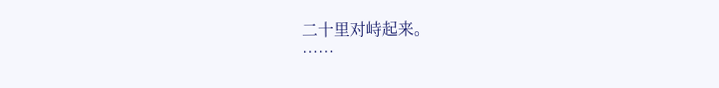二十里对峙起来。
……